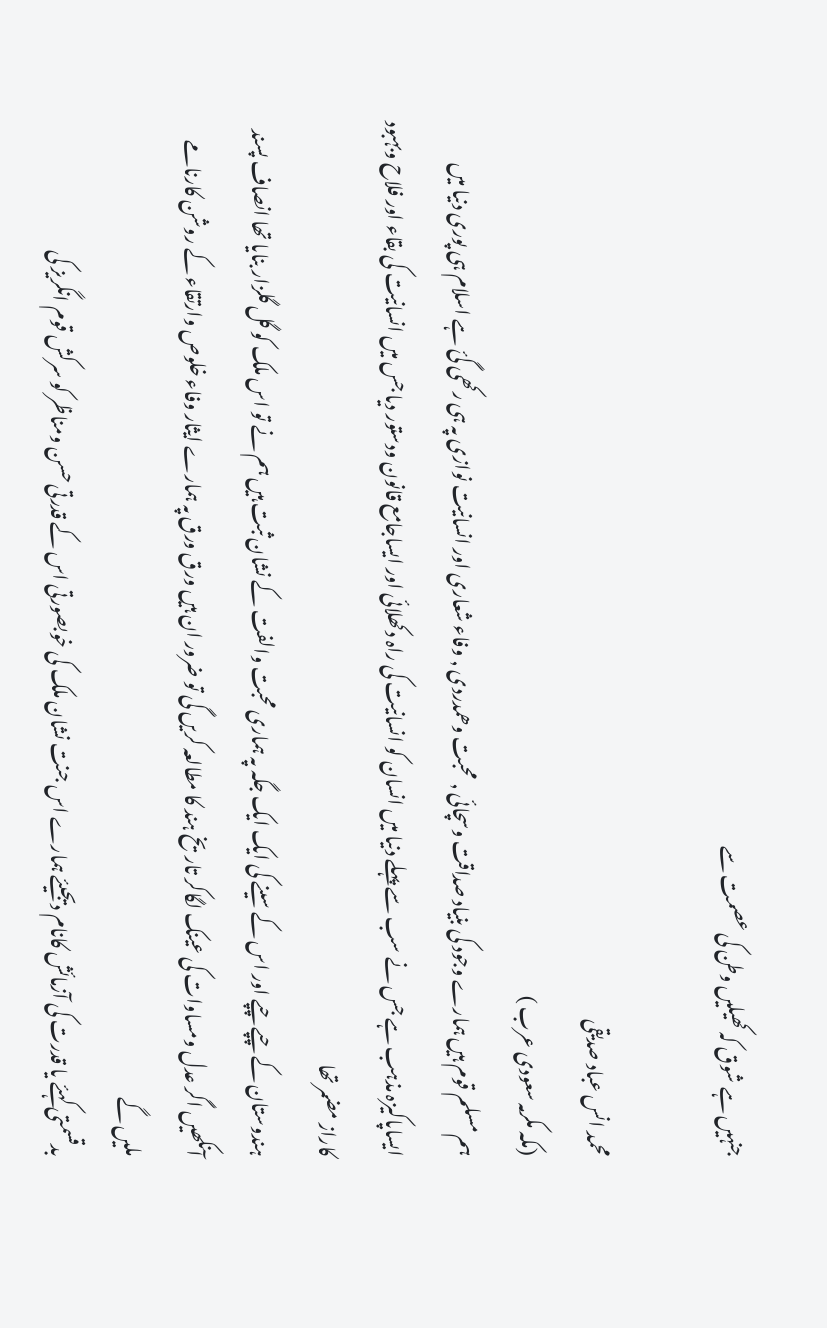جنہیں ہے شوق کہ کھیلیں وطن کی عصمت سے

محمد انس عباد صدیقی
(مکہ مکرمہ سعودی عرب )
ہم مسلم قوم ہیں ہمارے وجود کی بنیاد صداقت وسچائی , محبت وھمدردی , وفاء شعاری اور انسانیت نوازی پہ ہی رکھی گئ ہے اسلام ہی پوری دنیا میں ایساپاکیزہ مذہب ہے جس نے سب سے پہلے دنیا میں انسان کو انسانیت کی راہ دکھلائی اور ایساجامع قانون ودستور دیا جس میں انسانیت کی بقاء اور فلاح وبہبود کاراز مضمر تھا
ہندوستان کے چپے چپے اور اس کے سینے کی ایک ایک جگہ پہ ہماری محبت والفت کے نشان ثبت ہیں ہم نے تو اس ملک کو گل گلزار بنایا تھا انصاف پسند آنکھیں اگر عدل ومساوات کی عینک لگاکر تاریخ ہند کا مطالعہ کریں گی تو ضرور ان ہیں ورق ورق پہ ہمارے ایثار وفاء خلوص وارتقاء کے روشن کارنامے ملیں گے
بدقسمتی کہئے یا قدرت کی آزمائش کانام دیجیئے ہمارے اس جنت نشان ملک کی خوبصورتی اس کے قدرتی حسن ومناظر کو سرکش قوم انگریز کی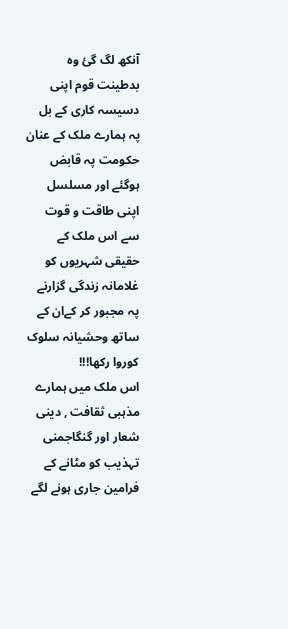آنکھ لگ گئ وہ بدطینت قوم اپنی دسیسہ کاری کے بل پہ ہمارے ملک کے عنان حکومت پہ قابض ہوگئے اور مسلسل اپنی طاقت و قوت سے اس ملک کے حقیقی شہریوں کو غلامانہ زندگی گزارنے پہ مجبور کر کےان کے ساتھ وحشیانہ سلوک کوروا رکھا!!!
اس ملک میں ہمارے مذہبی ثقافت , دینی شعار اور گنگاجمنی تہذیب کو مٹانے کے فرامین جاری ہونے لگے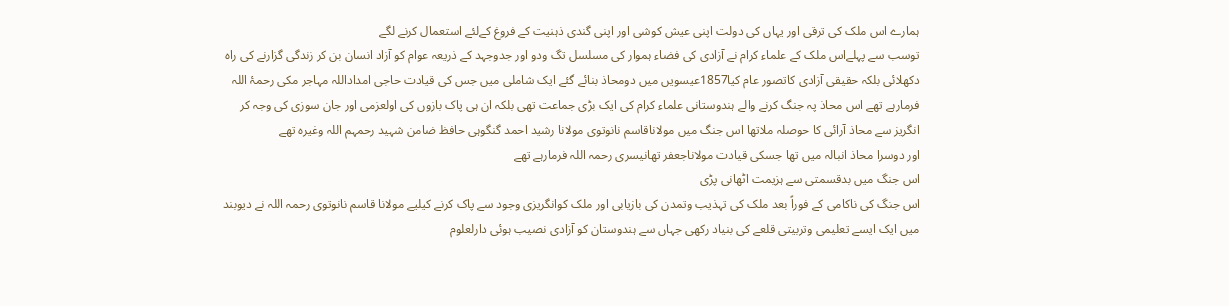ہمارے اس ملک کی ترقی اور یہاں کی دولت اپنی عیش کوشی اور اپنی گندی ذہنیت کے فروغ کےلئے استعمال کرنے لگے
توسب سے پہلےاس ملک کے علماء کرام نے آزادی کی فضاء ہموار کی مسلسل تگ ودو اور جدوجہد کے ذریعہ عوام کو آزاد انسان بن کر زندگی گزارنے کی راہ دکھلائی بلکہ حقیقی آزادی کاتصور عام کیا1857عیسویں میں دومحاذ بنائے گئے ایک شاملی میں جس کی قیادت حاجی امداداللہ مہاجر مکی رحمۂ اللہ فرمارہے تھے اس محاذ پہ جنگ کرنے والے ہندوستانی علماء کرام کی ایک بڑی جماعت تھی بلکہ ان ہی پاک بازوں کی اولعزمی اور جان سوزی کی وجہ کر انگریز سے محاذ آرائی کا حوصلہ ملاتھا اس جنگ میں مولاناقاسم نانوتوی مولانا رشید احمد گنگوہی حافظ ضامن شہید رحمہم اللہ وغیرہ تھے
اور دوسرا محاذ انبالہ میں تھا جسکی قیادت مولاناجعفر تھانیسری رحمہ اللہ فرمارہے تھے
اس جنگ میں بدقسمتی سے ہزیمت اٹھانی پڑی
اس جنگ کی ناکامی کے فوراً بعد ملک کی تہذیب وتمدن کی بازیابی اور ملک کوانگریزی وجود سے پاک کرنے کیلیے مولانا قاسم نانوتوی رحمہ اللہ نے دیوبند میں ایک ایسے تعلیمی وتربیتی قلعے کی بنیاد رکھی جہاں سے ہندوستان کو آزادی نصیب ہوئی دارلعلوم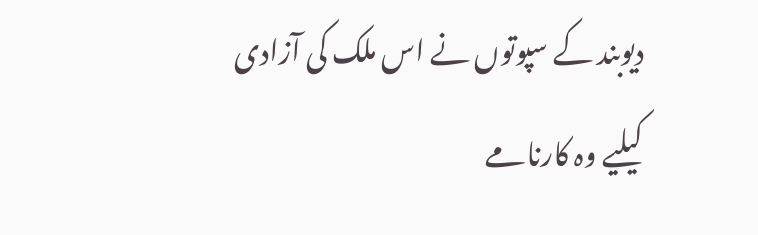دیوبند کے سپوتوں نے اس ملک کی آزادی کیلیے وہ کارنامے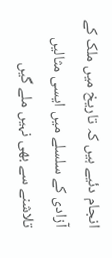انجام دئیے ہیں کہ تاریخ میں ملک کے آزادی کے سلسلے میں ایسی مثالیں تلاشنے سے بھی نہیں ملے گیں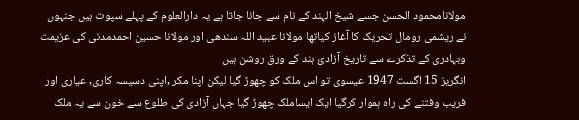مولانامحمود الحسن جسے شیخ الہند کے نام سے جانا جاتا ہے یہ دارالعلوم کے پہلے سپوت ہیں جنہوں نے ریشمی رومال تحریک کا آغاز کیاتھا مولانا عبید اللہ سندھی اور مولانا حسین احمدمدنی کی عزیمت وبہادری کے تذکرے سے تاریخ آزادئ ہند کے ورق روشن ہیں
انگریز 15 اگست 1947 عیسوی تو اس ملک کو چھوڑ گیا لیکن اپنا مکر ,اپنی دسیسہ کاری, عیاری اور فریب وفتنے کی راہ ہموار کرگیا ایک ایساملک چھوڑ گیا جہاں آزادی کی طلوع سے خون سے یہ ملک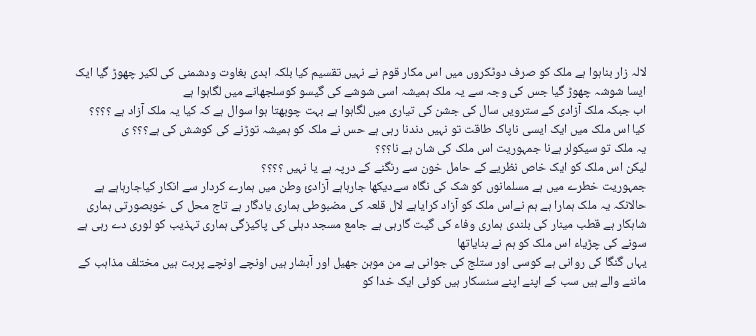لالہ زار بناہوا ہے ملک کو صرف دوٹکروں میں اس مکار قوم نے نہیں تقسیم کیا بلکہ ابدی بغاوت ودشمنی کی لکیر چھوڑ گیا ایک ایسا شوشہ چھوڑ گیا جس کی وجہ سے یہ ملک ہمیشہ اسی شوشے کی گیسو کوسلجھانے میں لگاہوا ہے
اب جبکہ ملک آزادی کے سترویں سال کی جشن کی تیاری میں لگاہوا ہے بہت چوبھتا ہوا سوال ہے کہ کیا یہ ملک آزاد ہے ؟؟؟؟
کیا اس ملک میں ایک ایسی ناپاک طاقت تو نہیں دندنا رہی ہے حس نے ملک کو ہمیشہ توڑنے کی کوشش کی ہے؟؟؟ ی
یہ ملک تو سیکولر ہےنا جمہوریت اس ملک کی شان ہے نا؟؟؟
لیکن اس ملک کو ایک خاص نظریے کے حامل خون سے رنگنے کے درپہ ہے یا نہیں ؟؟؟؟
جمہوریت خطرے میں ہے مسلمانوں کو شک کی نگاہ سےدیکھا جارہاہے آزادئ وطن میں ہمارے کردار سے انکار کیاجارہاہے ہے حالانکہ یہ ملک ہمارا ہے ہم نےاس ملک کو آزاد کرایاہے لال قلعہ کی مضبوطی ہماری یادگار ہے تاج محل کی خوبصورتی ہماری شاہکار ہے قطب مینار کی بلندی ہماری وفاء کی گیت گارہی ہے جامع مسجد دہلی کی پاکیزگی ہماری تہذیب کو لوری دے رہی ہے سونے کی چڑیاء اس ملک کو ہم نے بنایاتھا
یہاں گنگا کی روانی ہے کوسی اور ستلج کی جوانی ہے من موہن جھیل اور آبشار ہیں اونچے اونچے پربت ہیں مختلف مذاہب کے ماننے والے ہیں سب کے اپنے اپنے سنسکار ہیں کوئی ایک خدا کو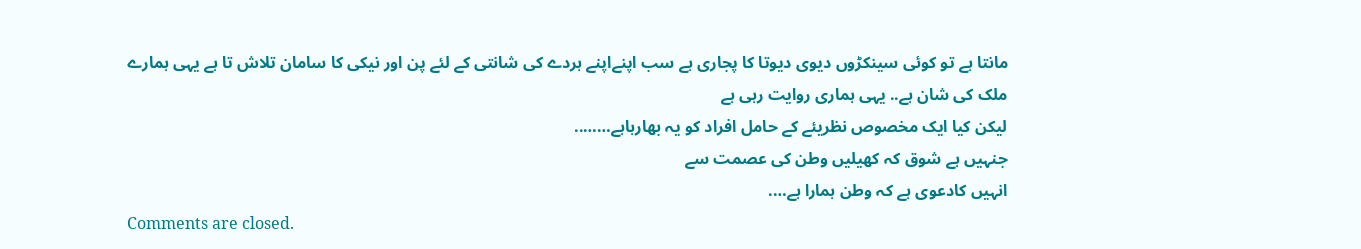مانتا ہے تو کوئی سینکڑوں دیوی دیوتا کا پجاری ہے سب اپنےاپنے ہردے کی شانتی کے لئے پن اور نیکی کا سامان تلاش تا ہے یہی ہمارے ملک کی شان ہے.. یہی ہماری روایت رہی ہے
لیکن کیا ایک مخصوص نظریئے کے حامل افراد کو یہ بھارہاہے……..
جنہیں ہے شوق کہ کھیلیں وطن کی عصمت سے
انہیں کادعوی ہے کہ وطن ہمارا ہے….
Comments are closed.